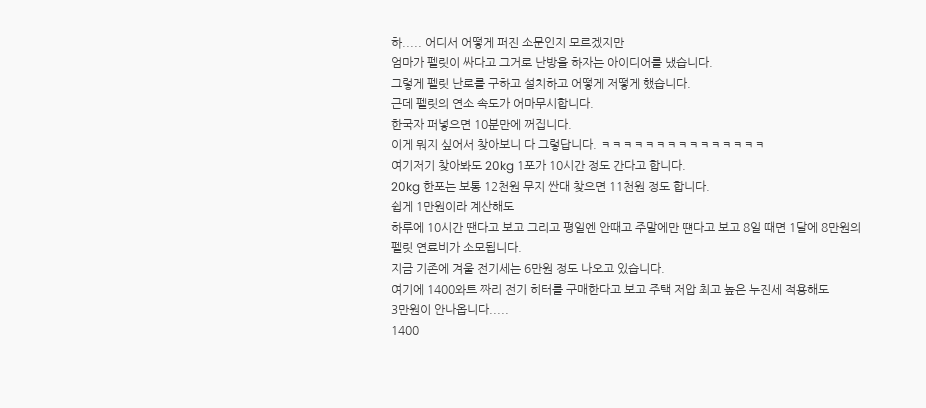하..... 어디서 어떻게 퍼진 소문인지 모르겠지만
엄마가 펠릿이 싸다고 그거로 난방을 하자는 아이디어를 냈습니다.
그렇게 펠릿 난로를 구하고 설치하고 어떻게 저떻게 했습니다.
근데 펠릿의 연소 속도가 어마무시합니다.
한국자 퍼넣으면 10분만에 꺼집니다.
이게 뭐지 싶어서 찾아보니 다 그렇답니다. ㅋㅋㅋㅋㅋㅋㅋㅋㅋㅋㅋㅋㅋㅋㅋ
여기저기 찾아봐도 20kg 1포가 10시간 정도 간다고 합니다.
20kg 한포는 보통 12천원 무지 싼대 찾으면 11천원 정도 합니다.
쉽게 1만원이라 계산해도
하루에 10시간 땐다고 보고 그리고 평일엔 안때고 주말에만 떈다고 보고 8일 때면 1달에 8만원의 펠릿 연료비가 소모됩니다.
지금 기존에 겨울 전기세는 6만원 정도 나오고 있습니다.
여기에 1400와트 짜리 전기 히터를 구매한다고 보고 주택 저압 최고 높은 누진세 적용해도
3만원이 안나옵니다.....
1400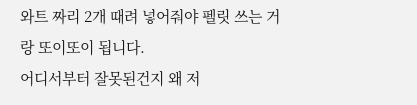와트 짜리 2개 때려 넣어줘야 펠릿 쓰는 거랑 또이또이 됩니다.
어디서부터 잘못된건지 왜 저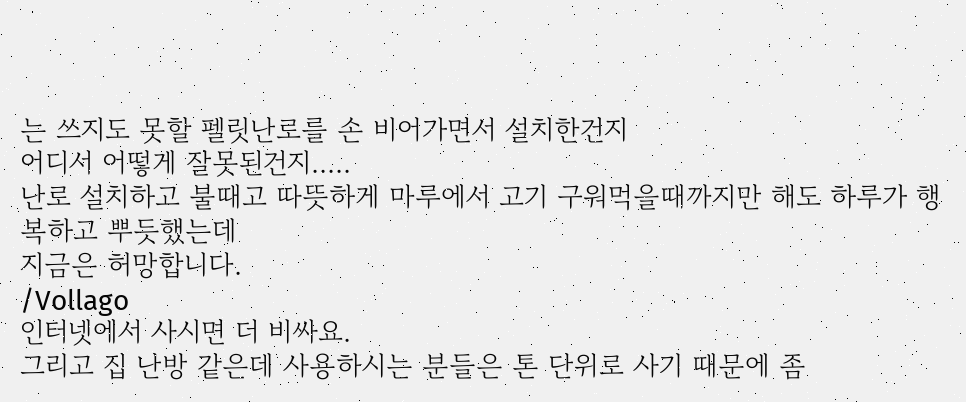는 쓰지도 못할 펠릿난로를 손 비어가면서 설치한건지
어디서 어떻게 잘못된건지.....
난로 설치하고 불때고 따뜻하게 마루에서 고기 구워먹을때까지만 해도 하루가 행복하고 뿌듯했는데
지금은 허망합니다.
/Vollago
인터넷에서 사시면 더 비싸요.
그리고 집 난방 같은데 사용하시는 분들은 톤 단위로 사기 때문에 좀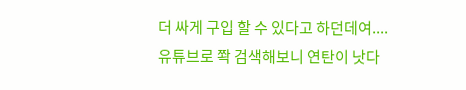더 싸게 구입 할 수 있다고 하던데여....
유튜브로 쫙 검색해보니 연탄이 낫다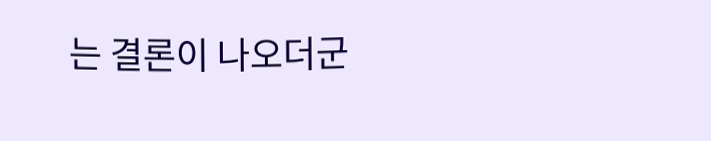는 결론이 나오더군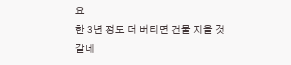요
한 3년 정도 더 버티면 건물 지을 것 같네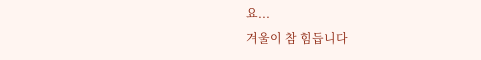요...
겨울이 참 힘듭니다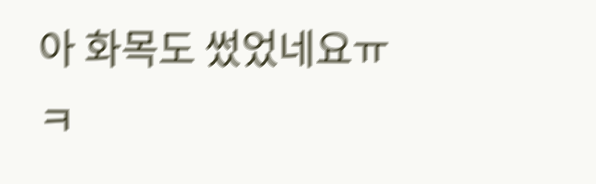아 화목도 썼었네요ㅠㅋ